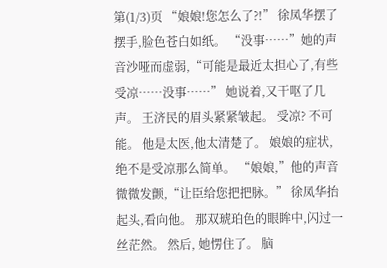第(1/3)页 “娘娘!您怎么了?!” 徐凤华摆了摆手,脸色苍白如纸。 “没事……”她的声音沙哑而虚弱,“可能是最近太担心了,有些受凉……没事……” 她说着,又干呕了几声。 王济民的眉头紧紧皱起。 受凉? 不可能。 他是太医,他太清楚了。 娘娘的症状,绝不是受凉那么简单。 “娘娘,”他的声音微微发颤,“让臣给您把把脉。” 徐凤华抬起头,看向他。 那双琥珀色的眼眸中,闪过一丝茫然。 然后, 她愣住了。 脑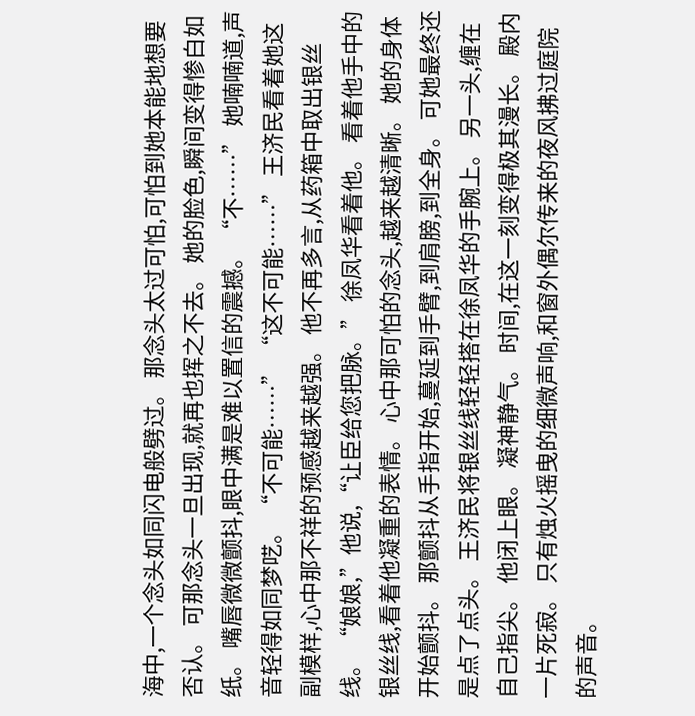海中,一个念头如同闪电般劈过。 那念头太过可怕,可怕到她本能地想要否认。 可那念头一旦出现,就再也挥之不去。 她的脸色,瞬间变得惨白如纸。 嘴唇微微颤抖,眼中满是难以置信的震撼。 “不……” 她喃喃道,声音轻得如同梦呓。 “不可能……” “这不可能……” 王济民看着她这副模样,心中那不祥的预感越来越强。 他不再多言,从药箱中取出银丝线。 “娘娘,”他说,“让臣给您把脉。” 徐凤华看着他。 看着他手中的银丝线,看着他凝重的表情。 心中那可怕的念头,越来越清晰。 她的身体开始颤抖。 那颤抖从手指开始,蔓延到手臂,到肩膀,到全身。 可她最终还是点了点头。 王济民将银丝线轻轻搭在徐凤华的手腕上。 另一头,缠在自己指尖。 他闭上眼。 凝神静气。 时间,在这一刻变得极其漫长。 殿内一片死寂。 只有烛火摇曳的细微声响,和窗外偶尔传来的夜风拂过庭院的声音。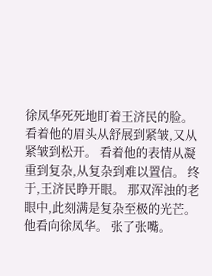徐凤华死死地盯着王济民的脸。 看着他的眉头从舒展到紧皱,又从紧皱到松开。 看着他的表情从凝重到复杂,从复杂到难以置信。 终于,王济民睁开眼。 那双浑浊的老眼中,此刻满是复杂至极的光芒。 他看向徐凤华。 张了张嘴。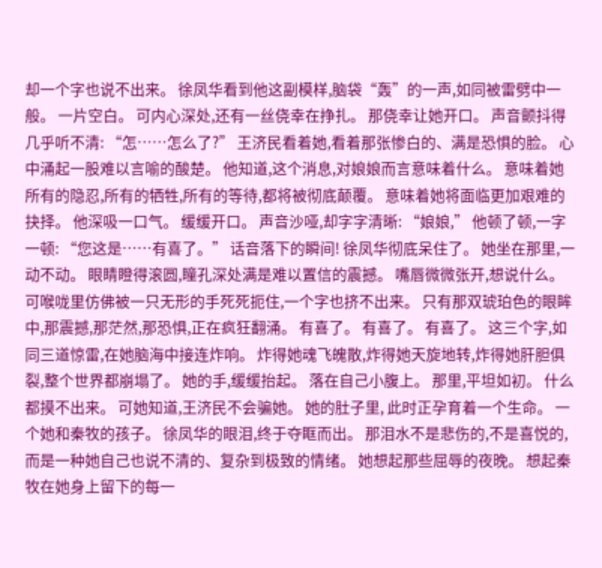却一个字也说不出来。 徐凤华看到他这副模样,脑袋“轰”的一声,如同被雷劈中一般。 一片空白。 可内心深处,还有一丝侥幸在挣扎。 那侥幸让她开口。 声音颤抖得几乎听不清: “怎……怎么了?” 王济民看着她,看着那张惨白的、满是恐惧的脸。 心中涌起一股难以言喻的酸楚。 他知道,这个消息,对娘娘而言意味着什么。 意味着她所有的隐忍,所有的牺牲,所有的等待,都将被彻底颠覆。 意味着她将面临更加艰难的抉择。 他深吸一口气。 缓缓开口。 声音沙哑,却字字清晰: “娘娘,” 他顿了顿,一字一顿: “您这是……有喜了。” 话音落下的瞬间! 徐凤华彻底呆住了。 她坐在那里,一动不动。 眼睛瞪得滚圆,瞳孔深处满是难以置信的震撼。 嘴唇微微张开,想说什么。 可喉咙里仿佛被一只无形的手死死扼住,一个字也挤不出来。 只有那双琥珀色的眼眸中,那震撼,那茫然,那恐惧,正在疯狂翻涌。 有喜了。 有喜了。 有喜了。 这三个字,如同三道惊雷,在她脑海中接连炸响。 炸得她魂飞魄散,炸得她天旋地转,炸得她肝胆俱裂,整个世界都崩塌了。 她的手,缓缓抬起。 落在自己小腹上。 那里,平坦如初。 什么都摸不出来。 可她知道,王济民不会骗她。 她的肚子里, 此时正孕育着一个生命。 一个她和秦牧的孩子。 徐凤华的眼泪,终于夺眶而出。 那泪水不是悲伤的,不是喜悦的,而是一种她自己也说不清的、复杂到极致的情绪。 她想起那些屈辱的夜晚。 想起秦牧在她身上留下的每一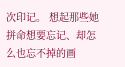次印记。 想起那些她拼命想要忘记、却怎么也忘不掉的画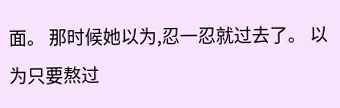面。 那时候她以为,忍一忍就过去了。 以为只要熬过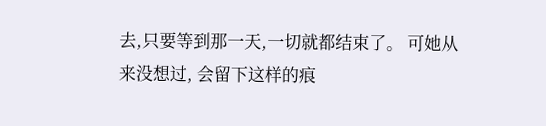去,只要等到那一天,一切就都结束了。 可她从来没想过, 会留下这样的痕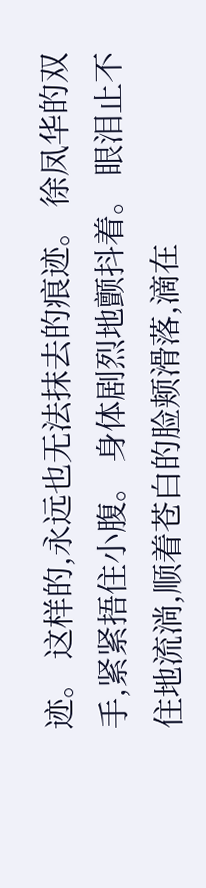迹。 这样的,永远也无法抹去的痕迹。 徐凤华的双手,紧紧捂住小腹。 身体剧烈地颤抖着。 眼泪止不住地流淌,顺着苍白的脸颊滑落,滴在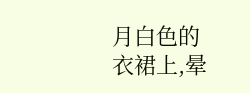月白色的衣裙上,晕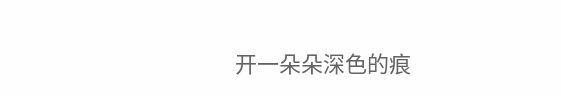开一朵朵深色的痕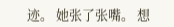迹。 她张了张嘴。 想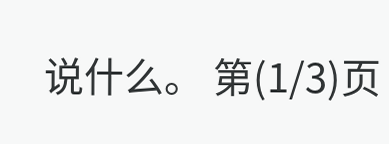说什么。 第(1/3)页